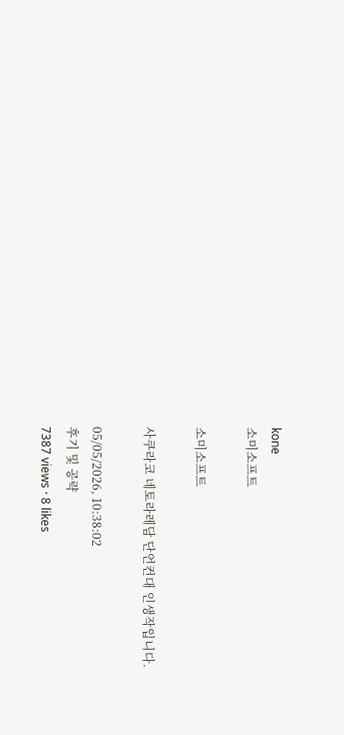kone
소미소프트

소미소프트

사쿠라코 네토라레담 단언컨대 인생작입니다.

05/05/2026, 10:38:02
후기 및 공략
7387 views · 8 likes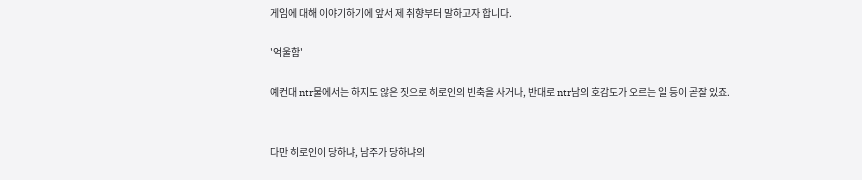게임에 대해 이야기하기에 앞서 제 취향부터 말하고자 합니다.

'억울함'

예컨대 ntr물에서는 하지도 않은 짓으로 히로인의 빈축을 사거나, 반대로 ntr남의 호감도가 오르는 일 등이 곧잘 있죠.


다만 히로인이 당하냐, 남주가 당하냐의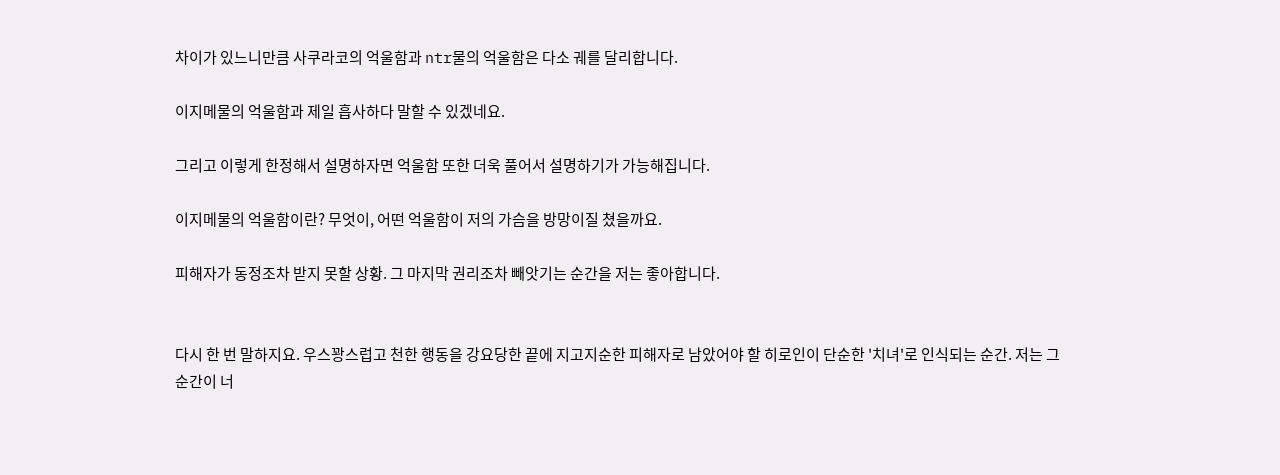차이가 있느니만큼 사쿠라코의 억울함과 ntr물의 억울함은 다소 궤를 달리합니다.

이지메물의 억울함과 제일 흡사하다 말할 수 있겠네요.

그리고 이렇게 한정해서 설명하자면 억울함 또한 더욱 풀어서 설명하기가 가능해집니다.

이지메물의 억울함이란? 무엇이, 어떤 억울함이 저의 가슴을 방망이질 쳤을까요.

피해자가 동정조차 받지 못할 상황. 그 마지막 권리조차 빼앗기는 순간을 저는 좋아합니다.


다시 한 번 말하지요. 우스꽝스럽고 천한 행동을 강요당한 끝에 지고지순한 피해자로 남았어야 할 히로인이 단순한 '치녀'로 인식되는 순간. 저는 그 순간이 너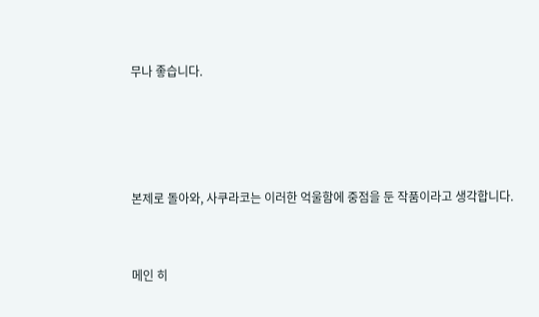무나 좋습니다.




본제로 돌아와, 사쿠라코는 이러한 억울함에 중점을 둔 작품이라고 생각합니다.


메인 히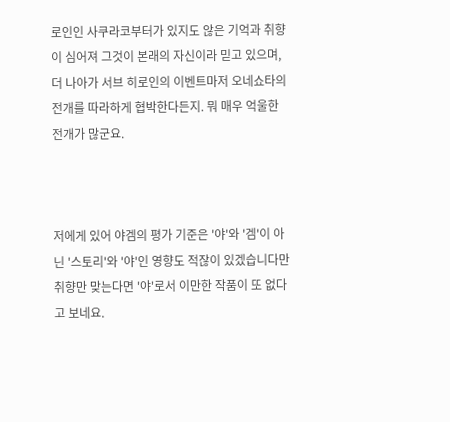로인인 사쿠라코부터가 있지도 않은 기억과 취향이 심어져 그것이 본래의 자신이라 믿고 있으며, 더 나아가 서브 히로인의 이벤트마저 오네쇼타의 전개를 따라하게 협박한다든지. 뭐 매우 억울한 전개가 많군요.



저에게 있어 야겜의 평가 기준은 '야'와 '겜'이 아닌 '스토리'와 '야'인 영향도 적잖이 있겠습니다만 취향만 맞는다면 '야'로서 이만한 작품이 또 없다고 보네요.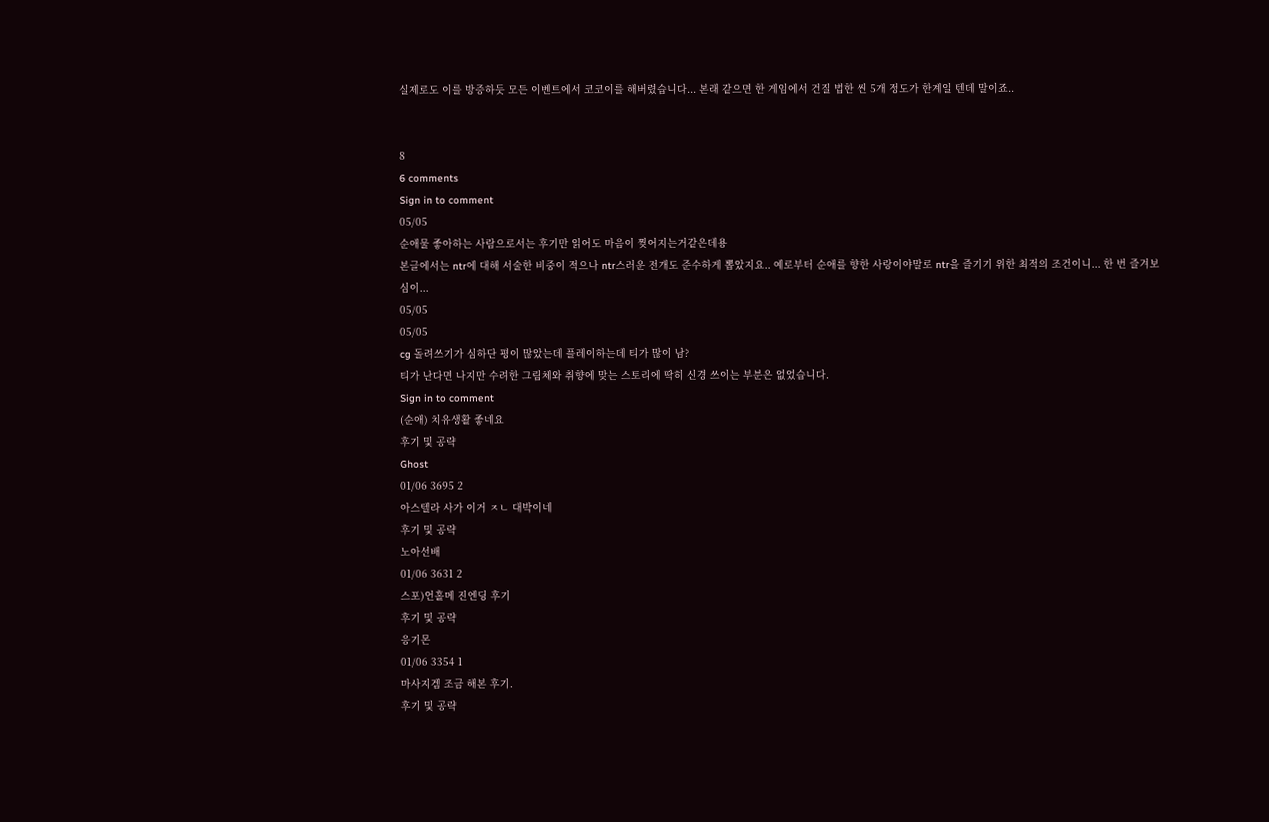실제로도 이를 방증하듯 모든 이벤트에서 코코이를 해버렸습니다... 본래 같으면 한 게임에서 건질 법한 씬 5개 정도가 한계일 텐데 말이죠..


8
6 comments
Sign in to comment
05/05
순애물 좋아하는 사람으로서는 후기만 읽어도 마음이 찢어지는거같은데용
본글에서는 ntr에 대해 서술한 비중이 적으나 ntr스러운 전개도 준수하게 뽑았지요.. 예로부터 순애를 향한 사랑이야말로 ntr을 즐기기 위한 최적의 조건이니... 한 번 즐겨보심이...
05/05
05/05
cg 돌려쓰기가 심하단 평이 많았는데 플레이하는데 티가 많이 남?
티가 난다면 나지만 수려한 그림체와 취향에 맞는 스토리에 딱히 신경 쓰이는 부분은 없었습니다.
Sign in to comment
(순애) 치유생활 좋네요
후기 및 공략
Ghost
01/06 3695 2
아스텔라 사가 이거 ㅈㄴ 대박이네
후기 및 공략
노아선배
01/06 3631 2
스포)언홀메 진엔딩 후기
후기 및 공략
응기몬
01/06 3354 1
마사지겜 조금 해본 후기.
후기 및 공략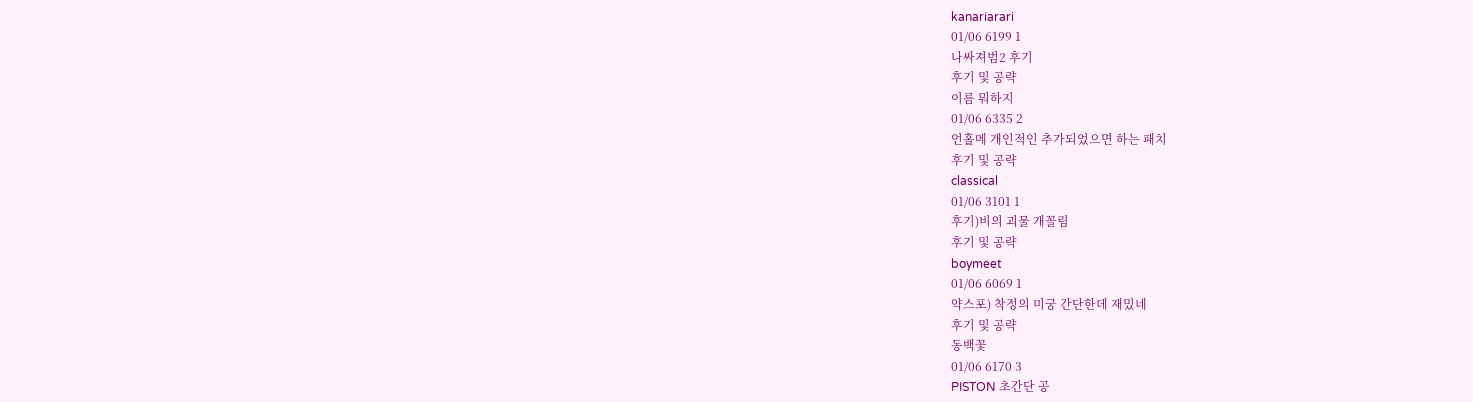kanariarari
01/06 6199 1
나싸져범2 후기
후기 및 공략
이름 뭐하지
01/06 6335 2
언홀메 개인적인 추가되었으면 하는 패치
후기 및 공략
classical
01/06 3101 1
후기)비의 괴물 개꼴림
후기 및 공략
boymeet
01/06 6069 1
약스포) 착정의 미궁 간단한데 재밌네
후기 및 공략
동백꽃
01/06 6170 3
PISTON 초간단 공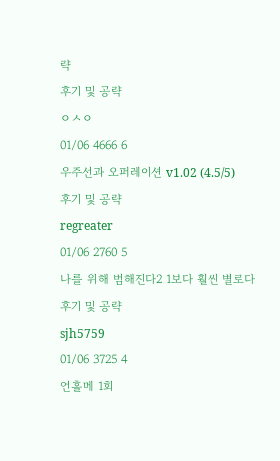략
후기 및 공략
ㅇㅅㅇ
01/06 4666 6
우주선과 오퍼레이션 v1.02 (4.5/5)
후기 및 공략
regreater
01/06 2760 5
나를 위해 범해진다2 1보다 훨씬 별로다
후기 및 공략
sjh5759
01/06 3725 4
언홀메 1회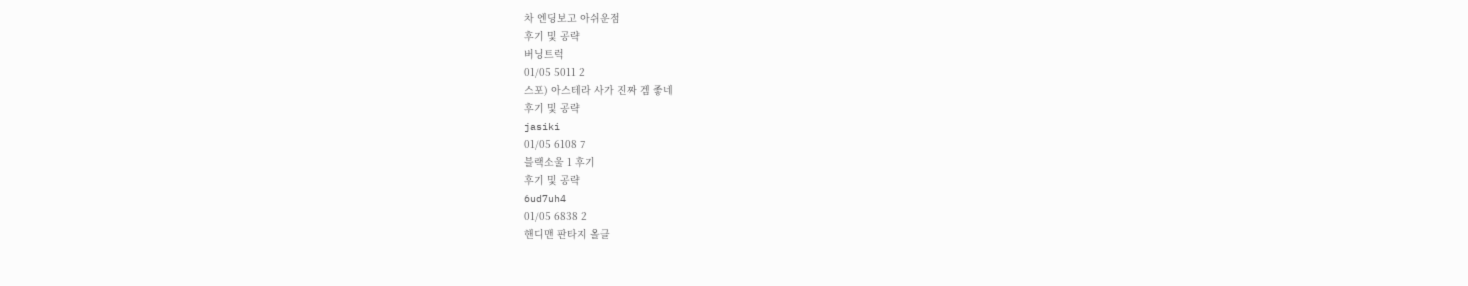차 엔딩보고 아쉬운점
후기 및 공략
버닝트럭
01/05 5011 2
스포) 아스테라 사가 진짜 겜 좋네
후기 및 공략
jasiki
01/05 6108 7
블랙소울 1 후기
후기 및 공략
6ud7uh4
01/05 6838 2
핸디맨 판타지 올클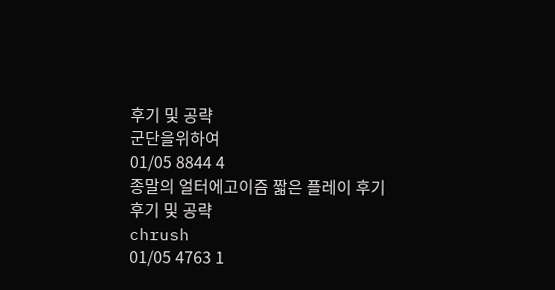후기 및 공략
군단을위하여
01/05 8844 4
종말의 얼터에고이즘 짧은 플레이 후기
후기 및 공략
chrush
01/05 4763 1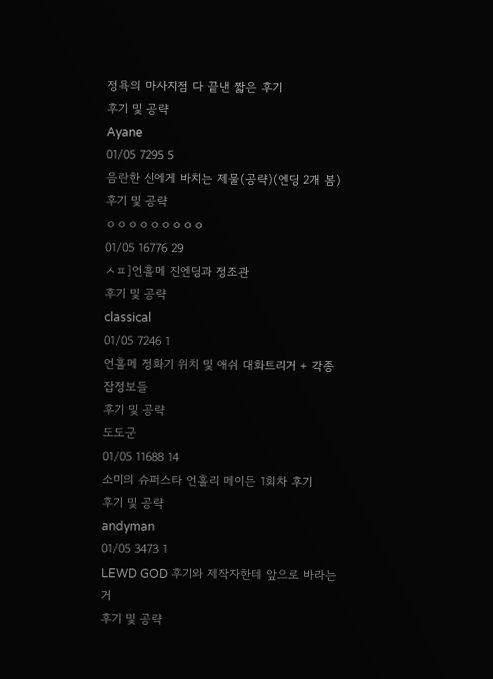정욕의 마사지점 다 끝낸 짧은 후기
후기 및 공략
Ayane
01/05 7295 5
음란한 신에게 바치는 제물(공략)(엔딩 2개 봄)
후기 및 공략
ㅇㅇㅇㅇㅇㅇㅇㅇㅇ
01/05 16776 29
ㅅㅍ]언홀메 진엔딩과 정조관
후기 및 공략
classical
01/05 7246 1
언홀메 정화기 위치 및 애쉬 대화트리거 + 각종 잡정보들
후기 및 공략
도도군
01/05 11688 14
소미의 슈퍼스타 언홀리 메이든 1회차 후기
후기 및 공략
andyman
01/05 3473 1
LEWD GOD 후기와 제작자한테 앞으로 바라는거
후기 및 공략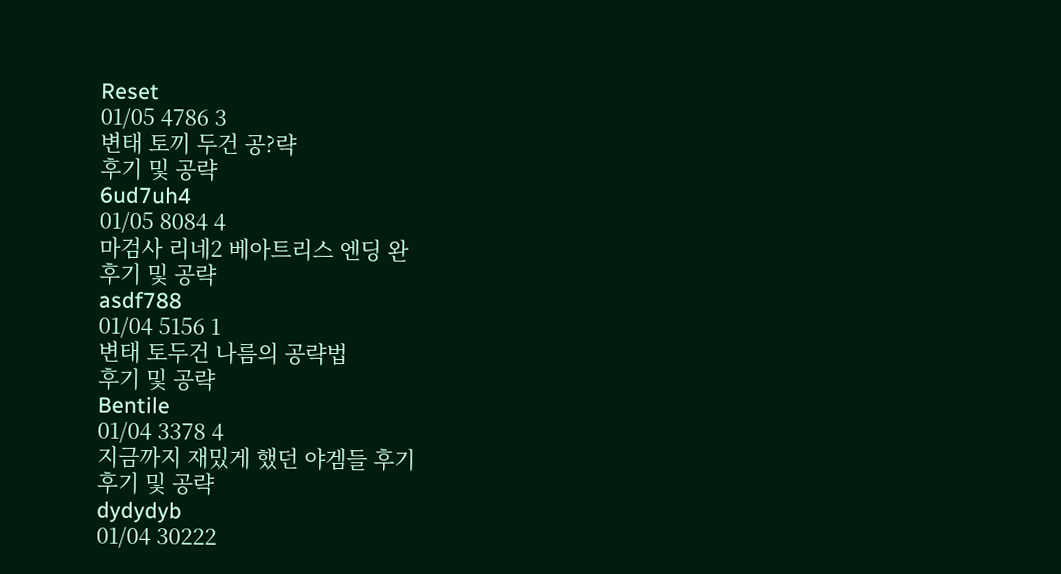Reset
01/05 4786 3
변태 토끼 두건 공?략
후기 및 공략
6ud7uh4
01/05 8084 4
마검사 리네2 베아트리스 엔딩 완
후기 및 공략
asdf788
01/04 5156 1
변태 토두건 나름의 공략법
후기 및 공략
Bentile
01/04 3378 4
지금까지 재밌게 했던 야겜들 후기
후기 및 공략
dydydyb
01/04 30222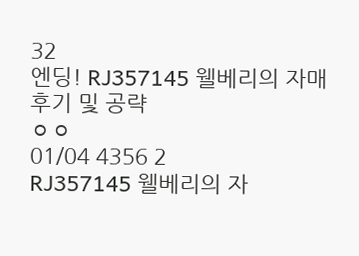32
엔딩! RJ357145 웰베리의 자매
후기 및 공략
ㅇㅇ
01/04 4356 2
RJ357145 웰베리의 자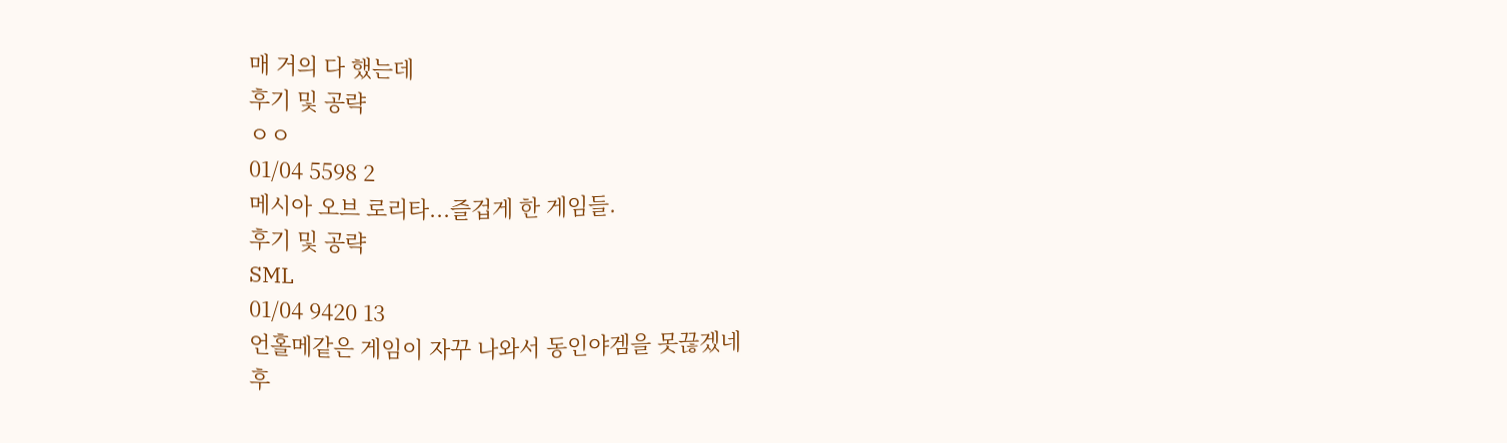매 거의 다 했는데
후기 및 공략
ㅇㅇ
01/04 5598 2
메시아 오브 로리타...즐겁게 한 게임들.
후기 및 공략
SML
01/04 9420 13
언홀메같은 게임이 자꾸 나와서 동인야겜을 못끊겠네
후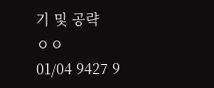기 및 공략
ㅇㅇ
01/04 9427 9